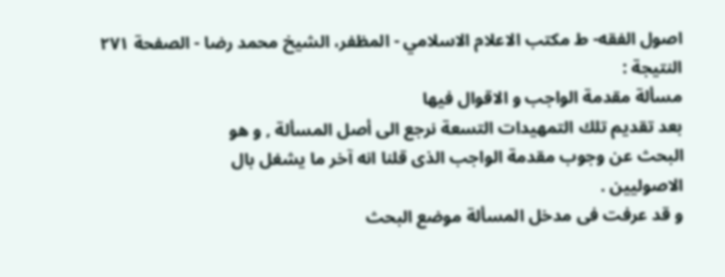اصول الفقه- ط مكتب الاعلام الاسلامي - المظفر، الشيخ محمد رضا - الصفحة ٢٧١
النتيجة :
مسألة مقدمة الواجب و الاقوال فيها
بعد تقديم تلك التمهيدات التسعة نرجع الى أصل المسألة , و هو
البحث عن وجوب مقدمة الواجب الذى قلنا انه آخر ما يشغل بال
الاصوليين .
و قد عرفت فى مدخل المسألة موضع البحث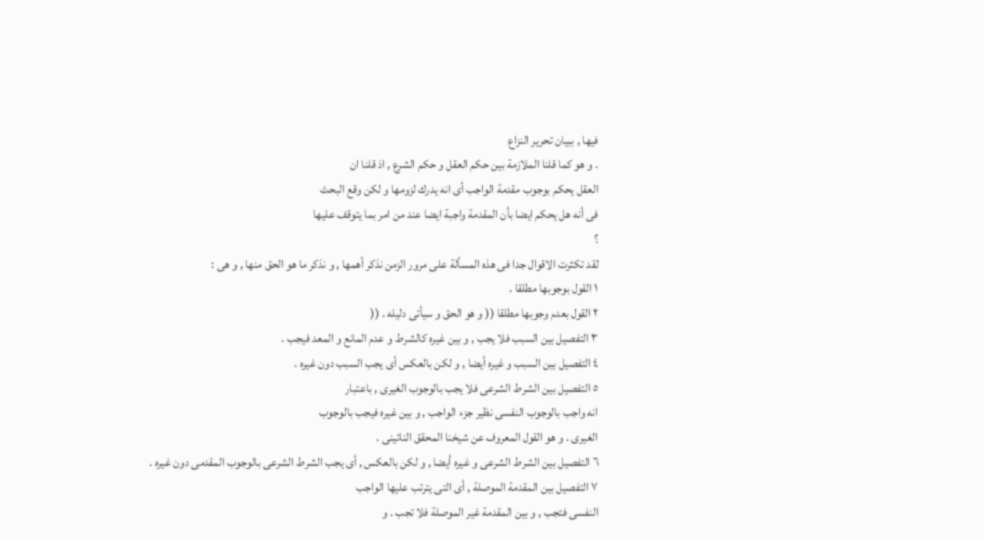فيها , ببيان تحرير النزاع
. و هو كما قلنا الملازمة بين حكم العقل و حكم الشرع , اذ قلنا ان
العقل يحكم بوجوب مقدمة الواجب أى انه يدرك لزومها و لكن وقع البحث
فى أنه هل يحكم ايضا بأن المقدمة واجبة ايضا عند من امر بما يتوقف عليها
؟
لقد تكثرت الاقوال جدا فى هذه المسألة على مرور الزمن نذكر أهمها , و نذكر ما هو الحق منها , و هى :
١ القول بوجوبها مطلقا .
٢ القول بعدم وجوبها مطلقا (( و هو الحق و سيأتى دليله . ((
٣ التفصيل بين السبب فلا يجب , و بين غيره كالشرط و عدم المانع و المعد فيجب .
٤ التفصيل بين السبب و غيره أيضا , و لكن بالعكس أى يجب السبب دون غيره .
٥ التفصيل بين الشرط الشرعى فلا يجب بالوجوب الغيرى , باعتبار
انه واجب بالوجوب النفسى نظير جزء الواجب , و بين غيره فيجب بالوجوب
الغيرى . و هو القول المعروف عن شيخنا المحقق النائينى .
٦ التفصيل بين الشرط الشرعى و غيره أيضا , و لكن بالعكس , أى يجب الشرط الشرعى بالوجوب المقدمى دون غيره .
٧ التفصيل بين المقدمة الموصلة , أى التى يترتب عليها الواجب
النفسى فتجب , و بين المقدمة غير الموصلة فلا تجب . و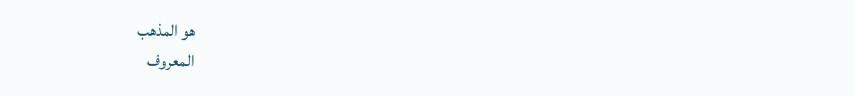هو المذهب
المعروف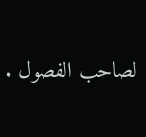لصاحب الفصول .